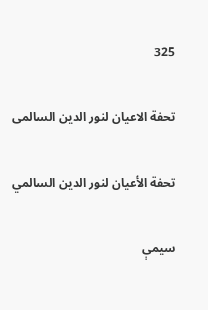325

تحفة الاعیان لنور الدین السالمی

تحفة الأعيان لنور الدين السالمي

سیمې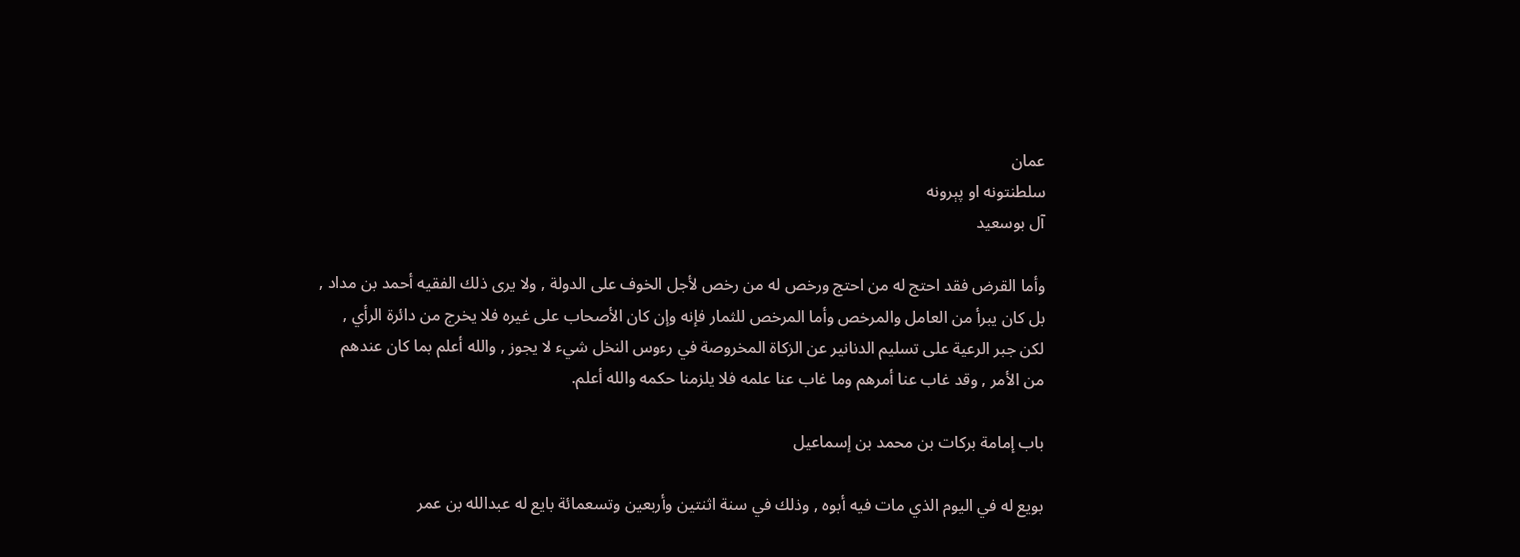عمان
سلطنتونه او پېرونه
آل بوسعيد

وأما القرض فقد احتج له من احتج ورخص له من رخص لأجل الخوف على الدولة , ولا يرى ذلك الفقيه أحمد بن مداد , بل كان يبرأ من العامل والمرخص وأما المرخص للثمار فإنه وإن كان الأصحاب على غيره فلا يخرج من دائرة الرأي , لكن جبر الرعية على تسليم الدنانير عن الزكاة المخروصة في رءوس النخل شيء لا يجوز , والله أعلم بما كان عندهم من الأمر , وقد غاب عنا أمرهم وما غاب عنا علمه فلا يلزمنا حكمه والله أعلم.

باب إمامة بركات بن محمد بن إسماعيل

بويع له في اليوم الذي مات فيه أبوه , وذلك في سنة اثنتين وأربعين وتسعمائة بايع له عبدالله بن عمر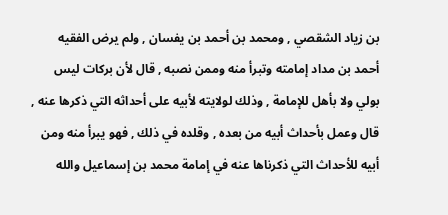بن زياد الشقصي , ومحمد بن أحمد بن يفسان , ولم يرض الفقيه أحمد بن مداد إمامته وتبرأ منه وممن نصبه , قال لأن بركات ليس بولي ولا بأهل للإمامة , وذلك لولايته لأبيه على أحداثه التي ذكرها عنه , قال وعمل بأحداث أبيه من بعده , وقلده في ذلك , فهو يبرأ منه ومن أبيه للأحداث التي ذكرناها عنه في إمامة محمد بن إسماعيل والله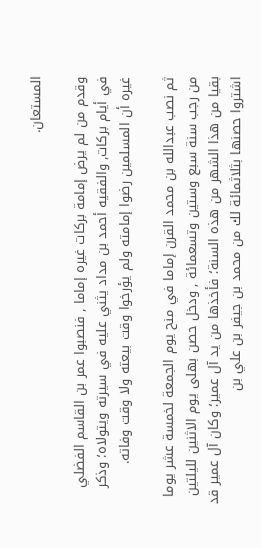المستعان.

وقدم من لم يرض إمامة بركات غيره إماما , فنصبوا عمر بن القاسم الفضلي في أيام بركات, والفقيه أحمد بن مداد يثني عليه في سيرته ويتولاه؛ وذكر غيره أن المسلمين رضوا إمامته ولم يؤرخوا وقت بيعته ولا وقت وفاته.

ثم نصب عبدالله بن محمد القرن إماما في منح يوم الجمعة لخمسة عشر يوما من رجب سنة سبع وستين وتسعمائة , ودخل حصن بهلى يوم الاثنين لليلتين بقيا من هذا الشهر من هذه السنة؛ فأخذها من يد آل عمير؛ وكان آل عمير قد اشتروا حصنها بثلاثمائة لك من محمد بن جيفر بن علي بن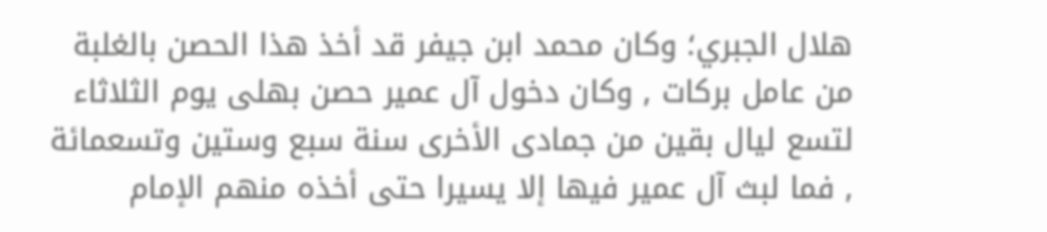هلال الجبري؛ وكان محمد ابن جيفر قد أخذ هذا الحصن بالغلبة من عامل بركات , وكان دخول آل عمير حصن بهلى يوم الثلاثاء لتسع ليال بقين من جمادى الأخرى سنة سبع وستين وتسعمائة , فما لبث آل عمير فيها إلا يسيرا حتى أخذه منهم الإمام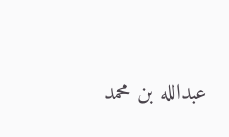عبدالله بن محمد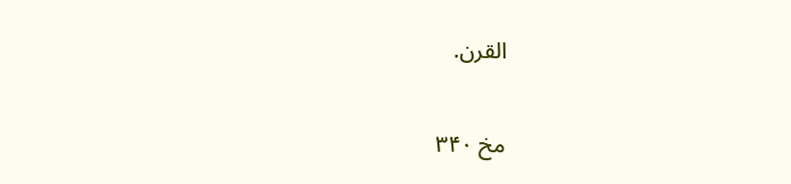القرن.

مخ ۳۴۰